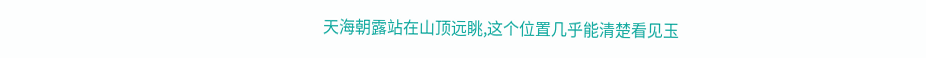天海朝露站在山顶远眺,这个位置几乎能清楚看见玉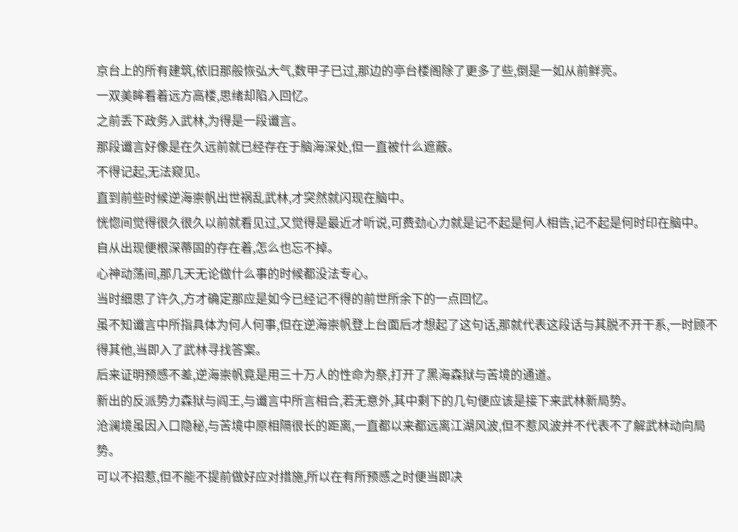京台上的所有建筑,依旧那般恢弘大气,数甲子已过,那边的亭台楼阁除了更多了些,倒是一如从前鲜亮。
一双美眸看着远方高楼,思绪却陷入回忆。
之前丢下政务入武林,为得是一段谶言。
那段谶言好像是在久远前就已经存在于脑海深处,但一直被什么遮蔽。
不得记起,无法窥见。
直到前些时候逆海崇帆出世祸乱武林,才突然就闪现在脑中。
恍惚间觉得很久很久以前就看见过,又觉得是最近才听说,可费劲心力就是记不起是何人相告,记不起是何时印在脑中。
自从出现便根深蒂固的存在着,怎么也忘不掉。
心神动荡间,那几天无论做什么事的时候都没法专心。
当时细思了许久,方才确定那应是如今已经记不得的前世所余下的一点回忆。
虽不知谶言中所指具体为何人何事,但在逆海崇帆登上台面后才想起了这句话,那就代表这段话与其脱不开干系,一时顾不得其他,当即入了武林寻找答案。
后来证明预感不差,逆海崇帆竟是用三十万人的性命为祭,打开了黑海森狱与苦境的通道。
新出的反派势力森狱与阎王,与谶言中所言相合,若无意外,其中剩下的几句便应该是接下来武林新局势。
沧澜境虽因入口隐秘,与苦境中原相隔很长的距离,一直都以来都远离江湖风波,但不惹风波并不代表不了解武林动向局势。
可以不招惹,但不能不提前做好应对措施,所以在有所预感之时便当即决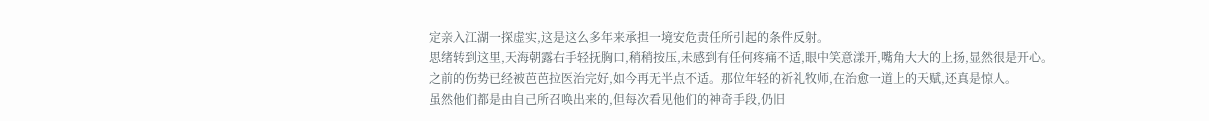定亲入江湖一探虚实,这是这么多年来承担一境安危责任所引起的条件反射。
思绪转到这里,天海朝露右手轻抚胸口,稍稍按压,未感到有任何疼痛不适,眼中笑意漾开,嘴角大大的上扬,显然很是开心。
之前的伤势已经被芭芭拉医治完好,如今再无半点不适。那位年轻的祈礼牧师,在治愈一道上的天赋,还真是惊人。
虽然他们都是由自己所召唤出来的,但每次看见他们的神奇手段,仍旧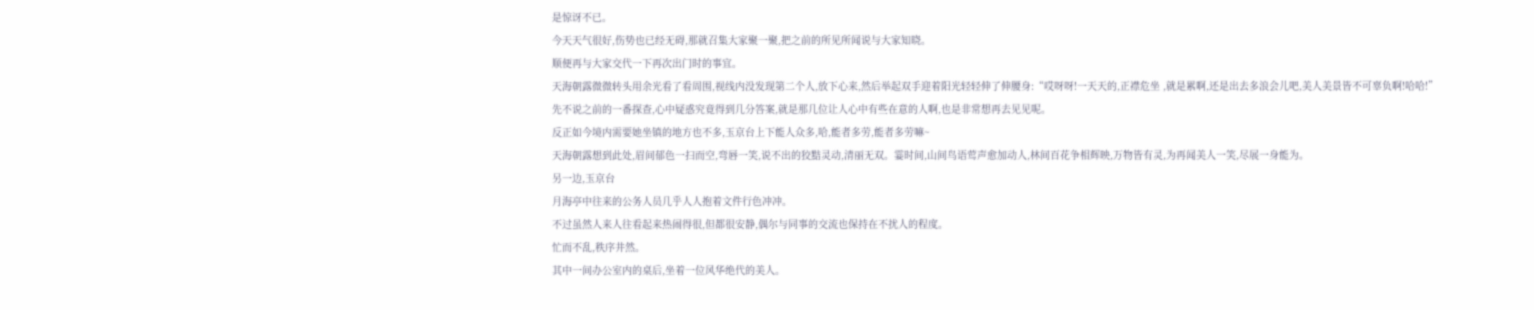是惊讶不已。
今天天气很好,伤势也已经无碍,那就召集大家聚一聚,把之前的所见所闻说与大家知晓。
顺便再与大家交代一下再次出门时的事宜。
天海朝露微微转头用余光看了看周围,视线内没发现第二个人,放下心来,然后举起双手迎着阳光轻轻伸了伸腰身:“哎呀呀!一天天的,正襟危坐 ,就是累啊,还是出去多浪会儿吧,美人美景皆不可辜负啊!哈哈!”
先不说之前的一番探查,心中疑惑究竟得到几分答案,就是那几位让人心中有些在意的人啊,也是非常想再去见见呢。
反正如今境内需要她坐镇的地方也不多,玉京台上下能人众多,哈,能者多劳,能者多劳嘛~
天海朝露想到此处,眉间郁色一扫而空,弯唇一笑,说不出的狡黠灵动,清丽无双。霎时间,山间鸟语莺声愈加动人,林间百花争相辉映,万物皆有灵,为再闻美人一笑,尽展一身能为。
另一边,玉京台
月海亭中往来的公务人员几乎人人抱着文件行色冲冲。
不过虽然人来人往看起来热闹得很,但都很安静,偶尔与同事的交流也保持在不扰人的程度。
忙而不乱,秩序井然。
其中一间办公室内的桌后,坐着一位风华绝代的美人。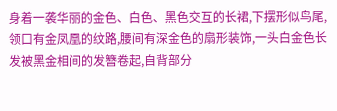身着一袭华丽的金色、白色、黑色交互的长裙,下摆形似鸟尾,领口有金凤凰的纹路,腰间有深金色的扇形装饰,一头白金色长发被黑金相间的发簪卷起,自背部分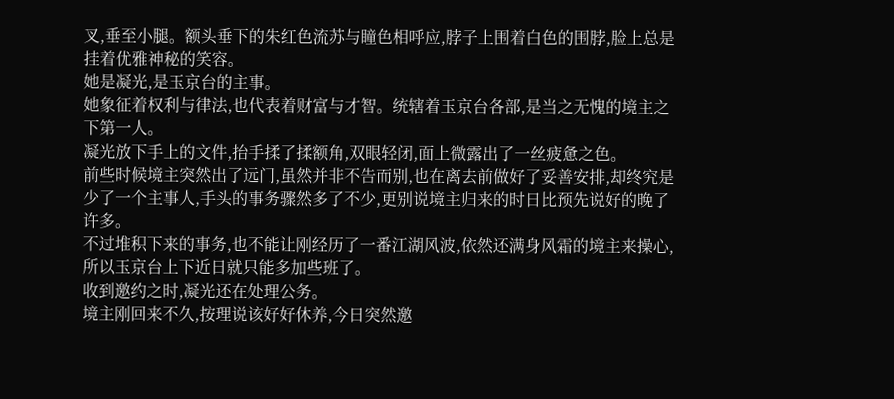叉,垂至小腿。额头垂下的朱红色流苏与瞳色相呼应,脖子上围着白色的围脖,脸上总是挂着优雅神秘的笑容。
她是凝光,是玉京台的主事。
她象征着权利与律法,也代表着财富与才智。统辖着玉京台各部,是当之无愧的境主之下第一人。
凝光放下手上的文件,抬手揉了揉额角,双眼轻闭,面上微露出了一丝疲惫之色。
前些时候境主突然出了远门,虽然并非不告而别,也在离去前做好了妥善安排,却终究是少了一个主事人,手头的事务骤然多了不少,更别说境主归来的时日比预先说好的晚了许多。
不过堆积下来的事务,也不能让刚经历了一番江湖风波,依然还满身风霜的境主来操心,所以玉京台上下近日就只能多加些班了。
收到邀约之时,凝光还在处理公务。
境主刚回来不久,按理说该好好休养,今日突然邀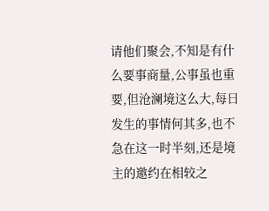请他们聚会,不知是有什么要事商量,公事虽也重要,但沧澜境这么大,每日发生的事情何其多,也不急在这一时半刻,还是境主的邀约在相较之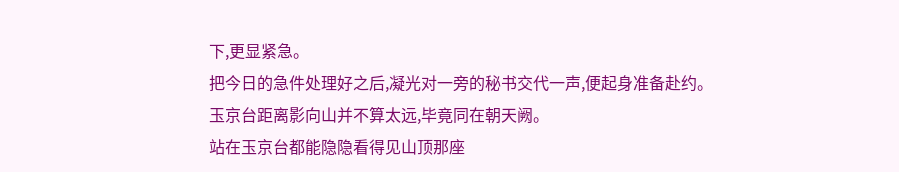下,更显紧急。
把今日的急件处理好之后,凝光对一旁的秘书交代一声,便起身准备赴约。
玉京台距离影向山并不算太远,毕竟同在朝天阙。
站在玉京台都能隐隐看得见山顶那座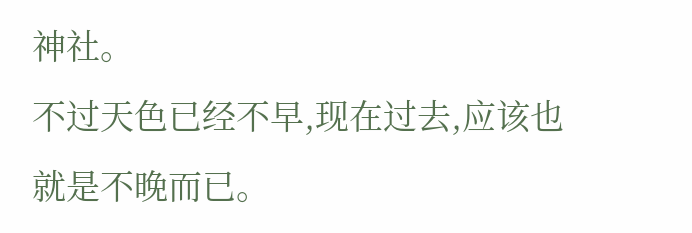神社。
不过天色已经不早,现在过去,应该也就是不晚而已。